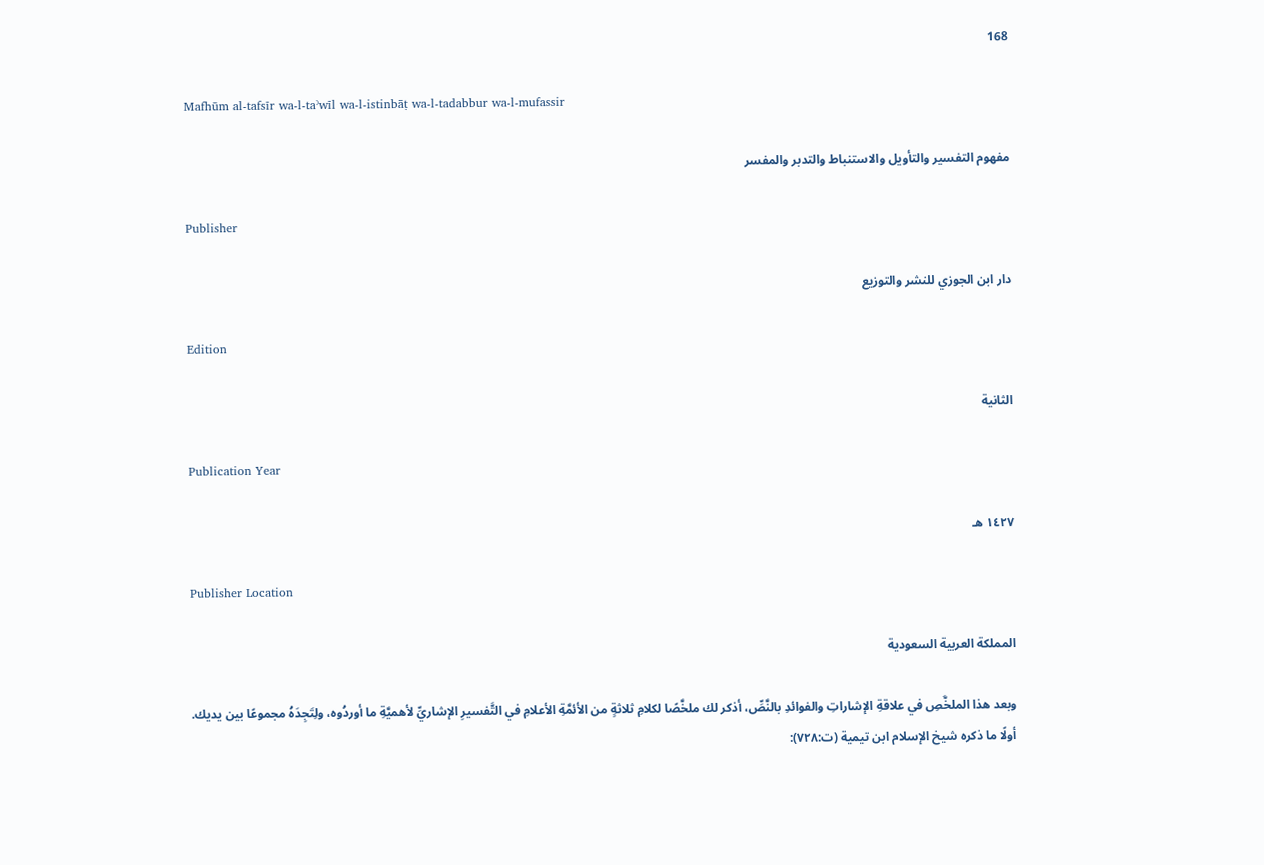168

Mafhūm al-tafsīr wa-l-taʾwīl wa-l-istinbāṭ wa-l-tadabbur wa-l-mufassir

مفهوم التفسير والتأويل والاستنباط والتدبر والمفسر

Publisher

دار ابن الجوزي للنشر والتوزيع

Edition

الثانية

Publication Year

١٤٢٧ هـ

Publisher Location

المملكة العربية السعودية

وبعد هذا الملخَّصِ في علاقةِ الإشاراتِ والفوائدِ بالنَّصِّ، أذكر لك ملخَّصًا لكلامِ ثلاثةٍ من الأئمَّةِ الأعلامِ في التَّفسيرِ الإشاريِّ لأهميَّةِ ما أوردُوه، ولِتَجِدَهُ مجموعًا بين يديك.
أولًا ما ذكره شيخ الإسلام ابن تيمية (ت:٧٢٨):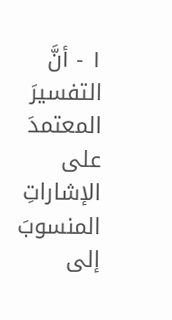١ - أنَّ التفسيرَ المعتمدَ على الإشاراتِ المنسوبَ إلى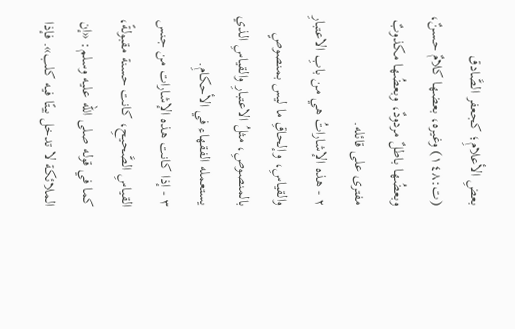بعضِ الأعلامِ؛ كجعفر الصَّادق (ت:١٤٨) وغيره، بعضها كلامٌ حسنٌ، وبعضُها باطلٌ مردودٌ، وبعضُها مكذوبٌ مفترى على قائله.
٢ - هذه الإشاراتُ هي من بابِ الاعتبارِ والقياسِ، وإلحاقِ ما ليس بمنصوصٍ بالمنصوصِ، مثلُ الاعتبارِ والقياسِ الذي يستعمله الفقهاء في الأحكامِ.
٣ - إذا كانت هذه الإشارات من جنس القياسِ الصَّحيحِ، كانت حسنة مقبولةً، كما في قوله صلى الله عليه وسلم: «إن الملائكة لا تدخل بيتًا فيه كلب». فإذا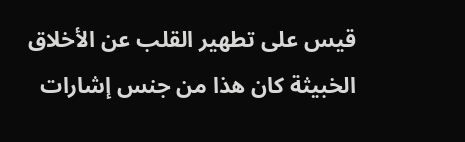قيس على تطهير القلب عن الأخلاق الخبيثة كان هذا من جنس إشارات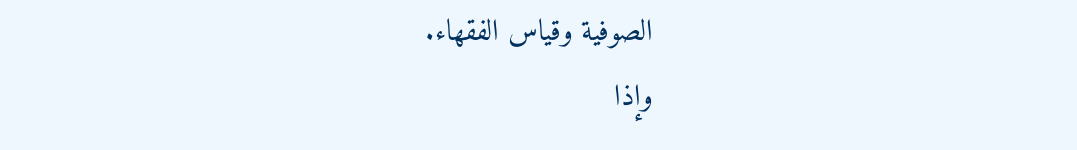الصوفية وقياس الفقهاء.
وإذا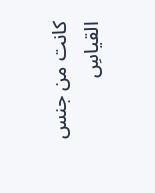كانت من جنس القياسِ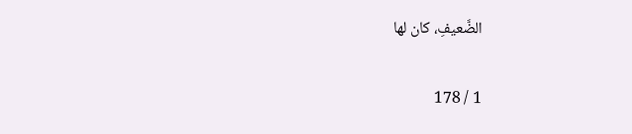الضَّعيفِ، كان لها

1 / 178